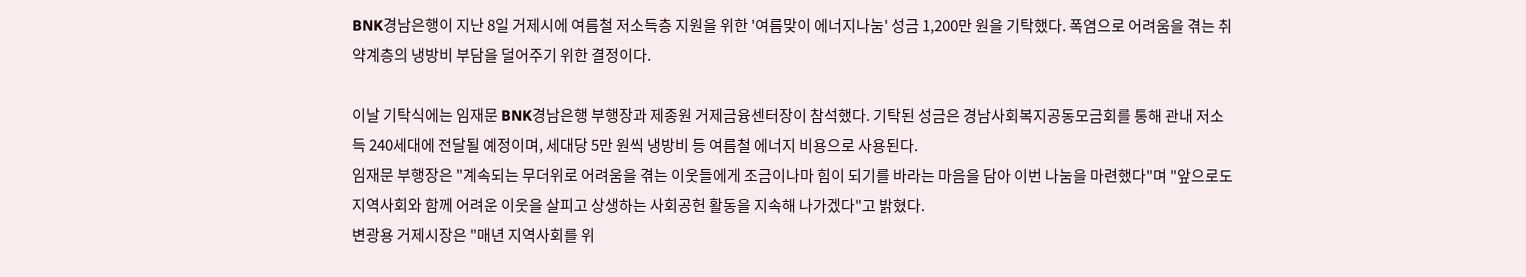BNK경남은행이 지난 8일 거제시에 여름철 저소득층 지원을 위한 '여름맞이 에너지나눔' 성금 1,200만 원을 기탁했다. 폭염으로 어려움을 겪는 취약계층의 냉방비 부담을 덜어주기 위한 결정이다.

이날 기탁식에는 임재문 BNK경남은행 부행장과 제종원 거제금융센터장이 참석했다. 기탁된 성금은 경남사회복지공동모금회를 통해 관내 저소득 240세대에 전달될 예정이며, 세대당 5만 원씩 냉방비 등 여름철 에너지 비용으로 사용된다.
임재문 부행장은 "계속되는 무더위로 어려움을 겪는 이웃들에게 조금이나마 힘이 되기를 바라는 마음을 담아 이번 나눔을 마련했다"며 "앞으로도 지역사회와 함께 어려운 이웃을 살피고 상생하는 사회공헌 활동을 지속해 나가겠다"고 밝혔다.
변광용 거제시장은 "매년 지역사회를 위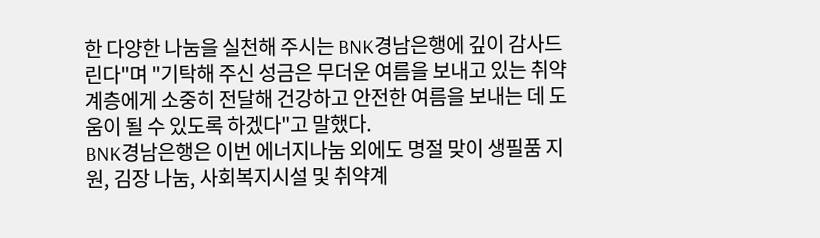한 다양한 나눔을 실천해 주시는 BNK경남은행에 깊이 감사드린다"며 "기탁해 주신 성금은 무더운 여름을 보내고 있는 취약계층에게 소중히 전달해 건강하고 안전한 여름을 보내는 데 도움이 될 수 있도록 하겠다"고 말했다.
BNK경남은행은 이번 에너지나눔 외에도 명절 맞이 생필품 지원, 김장 나눔, 사회복지시설 및 취약계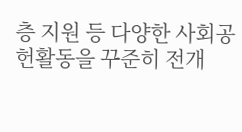층 지원 등 다양한 사회공헌활동을 꾸준히 전개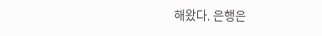해왔다. 은행은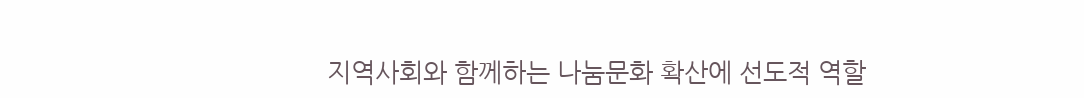지역사회와 함께하는 나눔문화 확산에 선도적 역할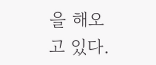을 해오고 있다.